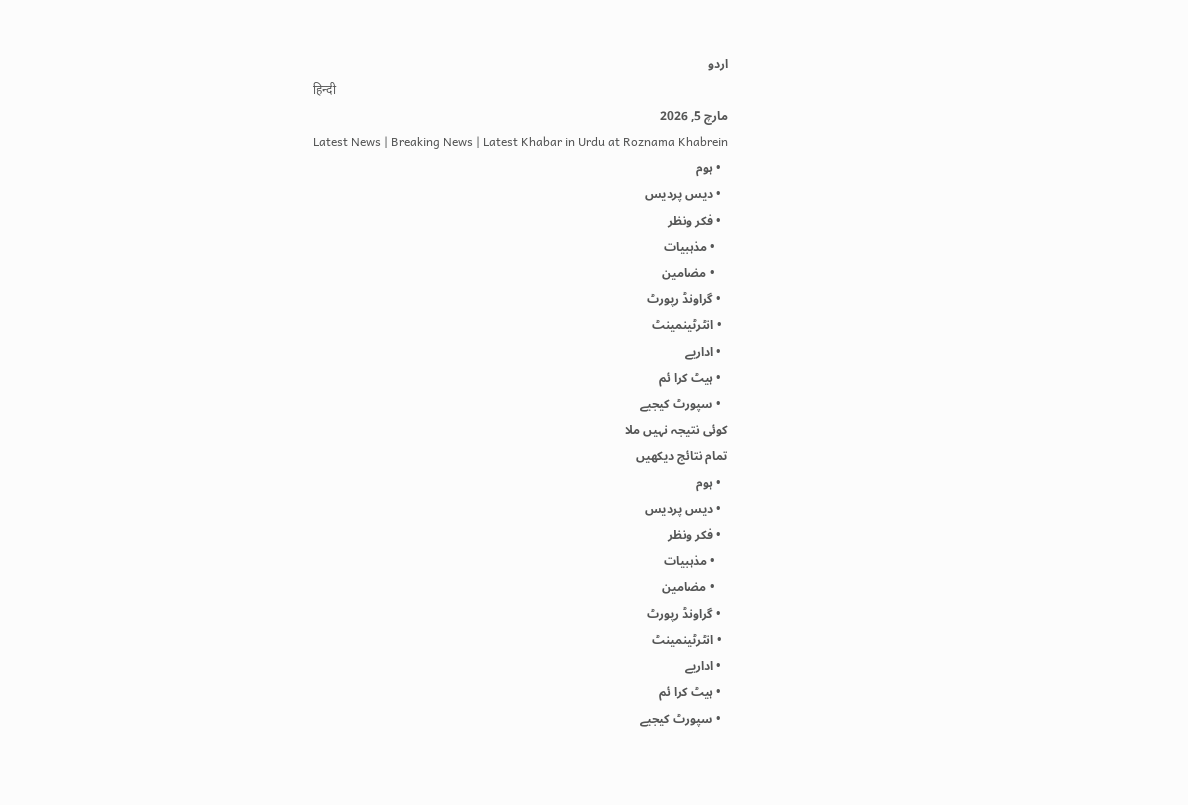اردو
हिन्दी
مارچ 5, 2026
Latest News | Breaking News | Latest Khabar in Urdu at Roznama Khabrein
  • ہوم
  • دیس پردیس
  • فکر ونظر
    • مذہبیات
    • مضامین
  • گراونڈ رپورٹ
  • انٹرٹینمینٹ
  • اداریے
  • ہیٹ کرا ئم
  • سپورٹ کیجیے
کوئی نتیجہ نہیں ملا
تمام نتائج دیکھیں
  • ہوم
  • دیس پردیس
  • فکر ونظر
    • مذہبیات
    • مضامین
  • گراونڈ رپورٹ
  • انٹرٹینمینٹ
  • اداریے
  • ہیٹ کرا ئم
  • سپورٹ کیجیے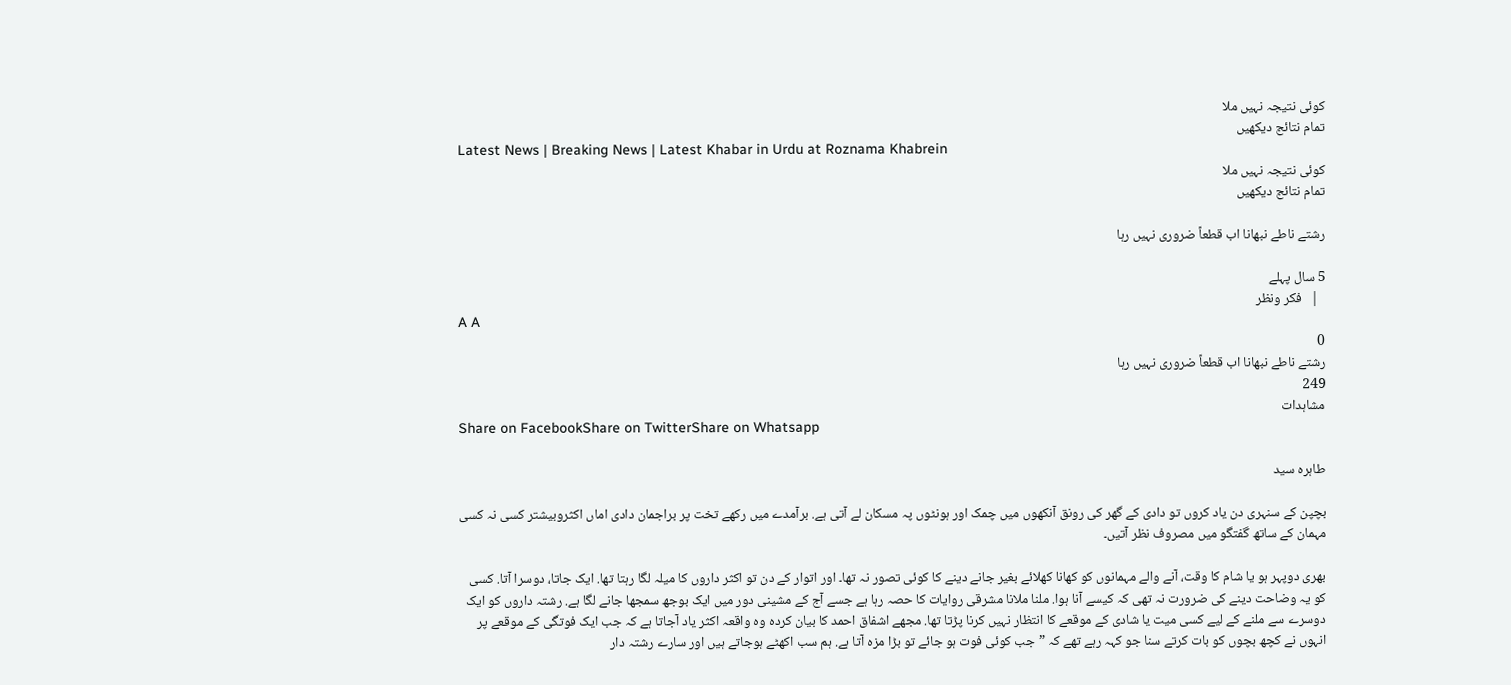کوئی نتیجہ نہیں ملا
تمام نتائج دیکھیں
Latest News | Breaking News | Latest Khabar in Urdu at Roznama Khabrein
کوئی نتیجہ نہیں ملا
تمام نتائج دیکھیں

رشتے ناطے نبھانا اب قطعاً ضروری نہیں رہا

5 سال پہلے
  |   فکر ونظر
A A
0
رشتے ناطے نبھانا اب قطعاً ضروری نہیں رہا
249
مشاہدات
Share on FacebookShare on TwitterShare on Whatsapp

طاہرہ سید

بچپن کے سنہری دن یاد کروں تو دادی کے گھر کی رونق آنکھوں میں چمک اور ہونٹوں پہ مسکان لے آتی ہے. برآمدے میں رکھے تخت پر براجمان دادی اماں اکثروبیشتر کسی نہ کسی مہمان کے ساتھ گفتگو میں مصروف نظر آتیں۔

بھری دوپہر ہو یا شام کا وقت، آنے والے مہمانوں کو کھانا کھلائے بغیر جانے دینے کا کوئی تصور نہ تھا۔ اور اتوار کے دن تو اکثر داروں کا میلہ لگا رہتا تھا. ایک جاتا، دوسرا آتا. کسی کو یہ وضاحت دینے کی ضرورت نہ تھی کہ کیسے آنا ہوا. ملنا ملانا مشرقی روایات کا حصہ رہا ہے جسے آج کے مشینی دور میں ایک بوجھ سمجھا جانے لگا ہے. رشتہ داروں کو ایک دوسرے سے ملنے کے لیے کسی میت یا شادی کے موقعے کا انتظار نہیں کرنا پڑتا تھا. مجھے اشفاق احمد کا بیان کردہ وہ واقعہ اکثر یاد آجاتا ہے کہ جب ایک فوتگی کے موقعے پر انہوں نے کچھ بچوں کو بات کرتے سنا جو کہہ رہے تھے کہ ”جب کوئی فوت ہو جائے تو بڑا مزہ آتا ہے. ہم سب اکھٹے ہوجاتے ہیں اور سارے رشتہ دار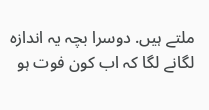ملتے ہیں. دوسرا بچہ یہ اندازہ لگانے لگا کہ اب کون فوت ہو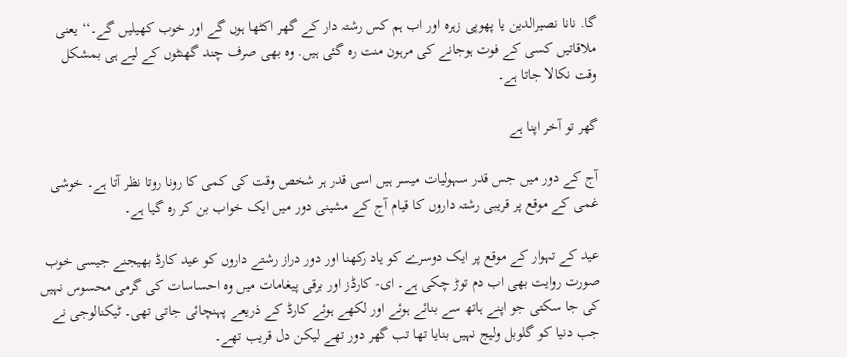گا. نانا نصیرالدین یا پھوپی زہرہ اور اب ہم کس رشتہ دار کے گھر اکٹھا ہوں گے اور خوب کھیلیں گے۔‘‘ یعنی ملاقاتیں کسی کے فوت ہوجانے کی مرہون منت رہ گئی ہیں. وہ بھی صرف چند گھنٹوں کے لیے ہی بمشکل وقت نکالا جاتا ہے۔

گھر تو آخر اپنا ہے

آج کے دور میں جس قدر سہولیات میسر ہیں اسی قدر ہر شخص وقت کی کمی کا رونا روتا نظر آتا ہے۔ خوشی غمی کے موقع پر قریبی رشتہ داروں کا قیام آج کے مشینی دور میں ایک خواب بن کر رہ گیا ہے۔

عید کے تہوار کے موقع پر ایک دوسرے کو یاد رکھنا اور دور دراز رشتے داروں کو عید کارڈ بھیجنے جیسی خوب صورت روایت بھی اب دم توڑ چکی ہے۔ ای- کارڈز اور برقی پیغامات میں وہ احساسات کی گرمی محسوس نہیں کی جا سکتی جو اپنے ہاتھ سے بنائے ہوئے اور لکھے ہوئے کارڈ کے ذریعے پہنچائی جاتی تھی۔ ٹیکنالوجی نے جب دنیا کو گلوبل ولیج نہیں بنایا تھا تب گھر دور تھے لیکن دل قریب تھے۔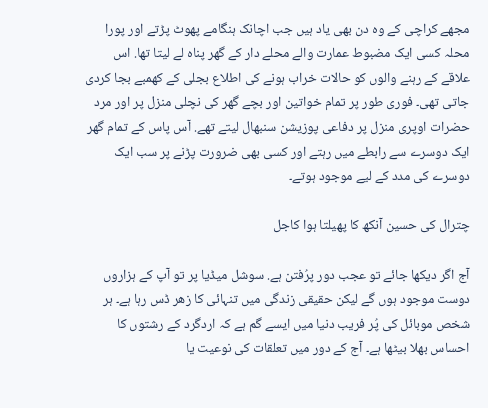مجھے کراچی کے وہ دن بھی یاد ہیں جب اچانک ہنگامے پھوٹ پڑتے اور پورا محلہ کسی ایک مضبوط عمارت والے محلے دار کے گھر پناہ لے لیتا تھا. اس علاقے کے رہنے والوں کو حالات خراب ہونے کی اطلاع بجلی کے کھمبے بجا کردی جاتی تھی۔ فوری طور پر تمام خواتین اور بچے گھر کی نچلی منزل پر اور مرد حضرات اوپری منزل پر دفاعی پوزیشن سنبھال لیتے تھے. آس پاس کے تمام گھر ایک دوسرے سے رابطے میں رہتے اور کسی بھی ضرورت پڑنے پر سب ایک دوسرے کی مدد کے لیے موجود ہوتے۔

چترال کی حسین آنکھ کا پھیلتا ہوا کاجل

آج اگر دیکھا جائے تو عجب دور پرُفتن ہے. سوشل میڈیا پر تو آپ کے ہزاروں دوست موجود ہوں گے لیکن حقیقی زندگی میں تنہائی کا زھر ڈس رہا ہے۔ ہر شخص موبائل کی پُر فریب دنیا میں ایسے گم ہے کہ اردگرد کے رشتوں کا احساس بھلا بیٹھا ہے۔ آج کے دور میں تعلقات کی نوعیت یا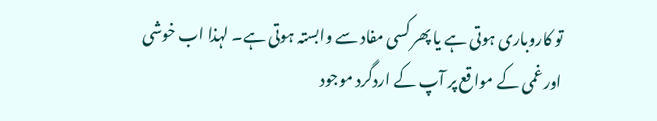تو کاروباری ہوتی ہے یا پھر کسی مفاد سے وابستہ ہوتی ہے۔ لہذا اب خوشی اور غمی کے مواقع پر آپ کے اردگرد موجود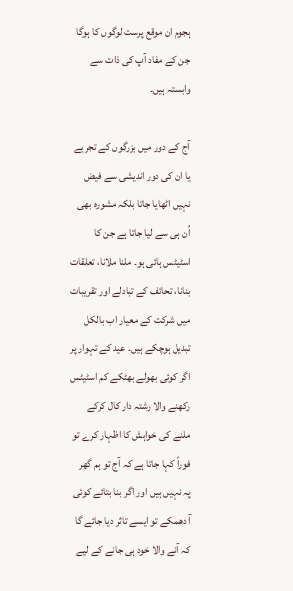ہجوم ان موقع پرست لوگوں کا ہوگا جن کے مفاد آپ کی ذات سے وابستہ ہیں۔

آج کے دور میں بزرگوں کے تجربے یا ان کی دور اندیشی سے فیض نہیں اٹھایا جاتا بلکہ مشورہ بھی اُن ہی سے لیا جاتا ہے جن کا اسٹیٹس ہائی ہو۔ ملنا ملانا، تعلقات بنانا، تحائف کے تبادلے اور تقریبات میں شرکت کے معیار اب بالکل تبدیل ہوچکے ہیں۔ عید کے تہوار پر اگر کوئی بھولے بھٹکے کم اسٹیٹس رکھنے والا رشتہ دار کال کرکے ملنے کی خواہش کا اظہار کرے تو فوراً کہا جاتا ہے کہ آج تو ہم گھر پہ نہیں ہیں اور اگر بنا بتائے کوئی آ دھمکے تو ایسے تاثر دیا جائے گا کہ آنے والا خود ہی جانے کے لیے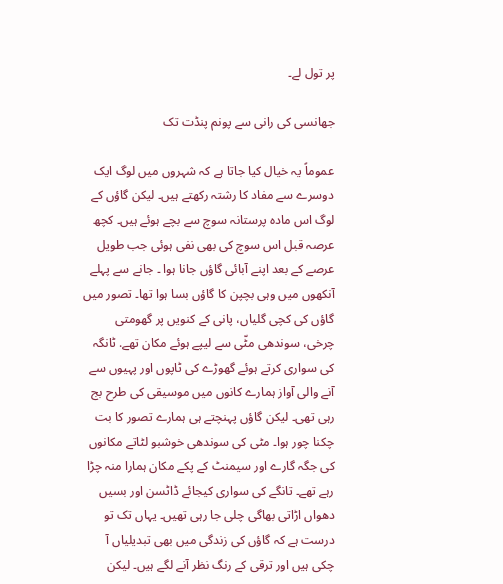پر تول لے۔

جھانسی کی رانی سے پونم پنڈت تک

عموماً یہ خیال کیا جاتا ہے کہ شہروں میں لوگ ایک دوسرے سے مفاد کا رشتہ رکھتے ہیں۔ لیکن گاؤں کے لوگ اس مادہ پرستانہ سوچ سے بچے ہوئے ہیں۔ کچھ عرصہ قبل اس سوچ کی بھی نفی ہوئی جب طویل عرصے کے بعد اپنے آبائی گاؤں جانا ہوا ۔ جانے سے پہلے آنکھوں میں وہی بچپن کا گاؤں بسا ہوا تھا۔ تصور میں گاؤں کی کچی گلیاں، پانی کے کنویں پر گھومتی چرخی، سوندھی مٹّی سے لیپے ہوئے مکان تھے. ٹانگہ کی سواری کرتے ہوئے گھوڑے کی ٹاپوں اور پہیوں سے آنے والی آواز ہمارے کانوں میں موسیقی کی طرح بج رہی تھی۔ لیکن گاؤں پہنچتے ہی ہمارے تصور کا بت چکنا چور ہوا۔ مٹی کی سوندھی خوشبو لٹاتے مکانوں کی جگہ گارے اور سیمنٹ کے پکے مکان ہمارا منہ چڑا رہے تھے۔ تانگے کی سواری کیجائے ڈاٹسن اور بسیں دھواں اڑاتی بھاگی چلی جا رہی تھیں۔ یہاں تک تو درست ہے کہ گاؤں کی زندگی میں بھی تبدیلیاں آ چکی ہیں اور ترقی کے رنگ نظر آنے لگے ہیں۔ لیکن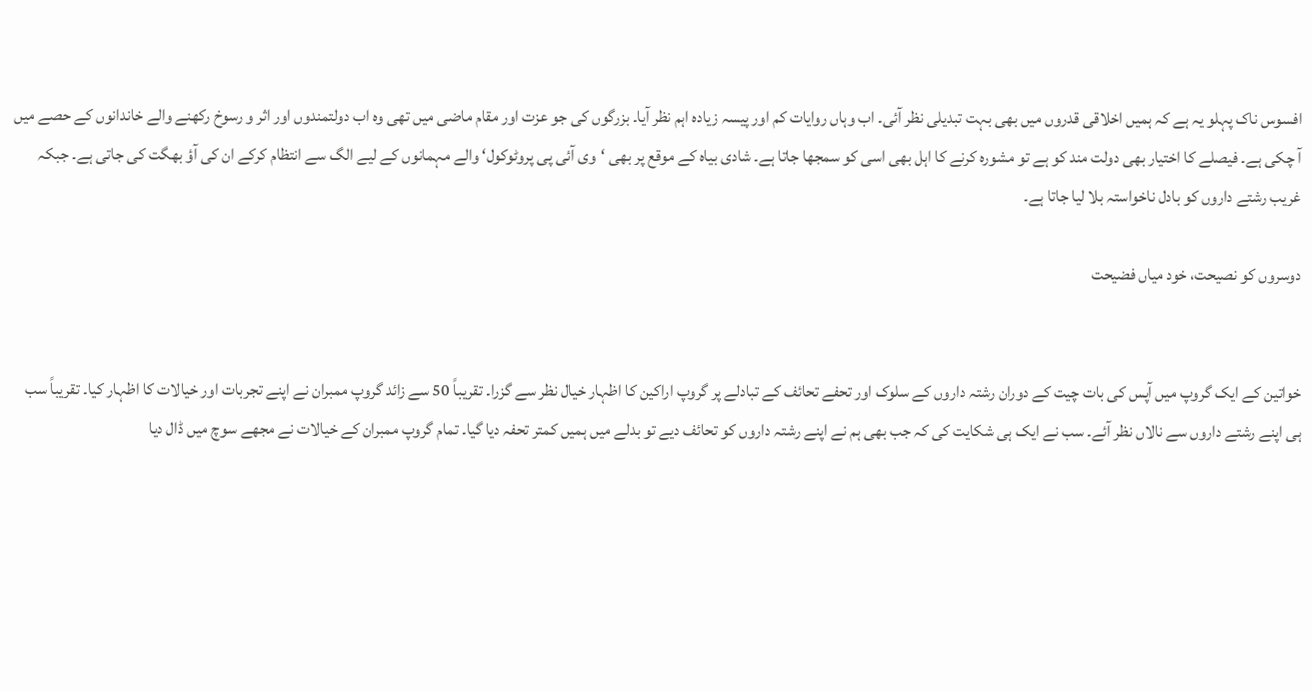افسوس ناک پہلو یہ ہے کہ ہمیں اخلاقی قدروں میں بھی بہت تبدیلی نظر آئی۔ اب وہاں روایات کم اور پیسہ زیادہ اہم نظر آیا۔ بزرگوں کی جو عزت اور مقام ماضی میں تھی وہ اب دولتمندوں اور اثر و رسوخ رکھنے والے خاندانوں کے حصے میں آ چکی ہے۔ فیصلے کا اختیار بھی دولت مند کو ہے تو مشورہ کرنے کا اہل بھی اسی کو سمجھا جاتا ہے۔ شادی بیاہ کے موقع پر بھی ‘وی آئی پی پروٹوکول‘ والے مہمانوں کے لیے الگ سے انتظام کرکے ان کی آؤ بھگت کی جاتی ہے۔ جبکہ غریب رشتے داروں کو بادل ناخواستہ بلا لیا جاتا ہے۔

دوسروں کو نصیحت، خود میاں فضیحت


خواتین کے ایک گروپ میں آپس کی بات چیت کے دوران رشتہ داروں کے سلوک اور تحفے تحائف کے تبادلے پر گروپ اراکین کا اظہار خیال نظر سے گزرا۔ تقریباً 50 سے زائد گروپ ممبران نے اپنے تجربات اور خیالات کا اظہار کیا۔ تقریباً سب ہی اپنے رشتے داروں سے نالاں نظر آئے۔ سب نے ایک ہی شکایت کی کہ جب بھی ہم نے اپنے رشتہ داروں کو تحائف دیے تو بدلے میں ہمیں کمتر تحفہ دیا گیا۔ تمام گروپ ممبران کے خیالات نے مجھے سوچ میں ڈال دیا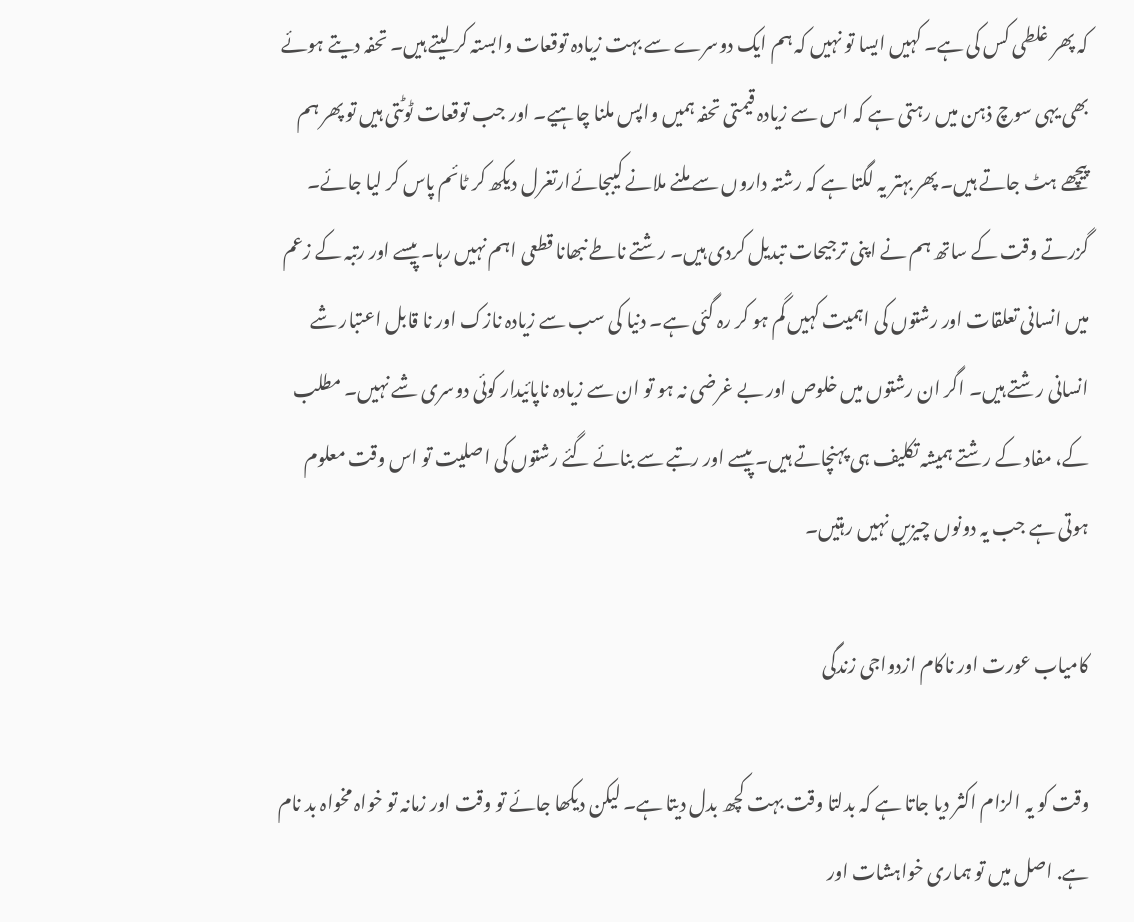کہ پھر غلطی کس کی ہے۔ کہیں ایسا تو نہیں کہ ہم ایک دوسرے سے بہت زیادہ توقعات وابستہ کر لیتے ہیں۔ تحفہ دیتے ہوئے بھی یہی سوچ ذہن میں رہتی ہے کہ اس سے زیادہ قیمتی تحفہ ہمیں واپس ملنا چاہیے۔ اور جب توقعات ٹوٹتی ہیں تو پھر ہم پیچھے ہٹ جاتے ہیں۔ پھر بہتر یہ لگتا ہے کہ رشتہ داروں سے ملنے ملانے کیبجائےارتغرل دیکھ کر ٹائم پاس کر لیا جائے۔ گزرتے وقت کے ساتھ ہم نے اپنی ترجیحات تبدیل کردی ہیں۔ رشتے ناطے نبھانا قطعی اہم نہیں رہا۔ پیسے اور رتبہ کے زعم میں انسانی تعلقات اور رشتوں کی اہمیت کہیں گم ہو کر رہ گئی ہے۔ دنیا کی سب سے زیادہ نازک اور نا قابل اعتبار شے انسانی رشتے ہیں۔ اگر ان رشتوں میں خلوص اور بے غرضی نہ ہو تو ان سے زیادہ ناپائیدار کوئی دوسری شے نہیں۔ مطلب کے، مفاد کے رشتے ہمیشہ تکلیف ہی پہنچاتے ہیں۔ پیسے اور رتبے سے بنائے گئے رشتوں کی اصلیت تو اس وقت معلوم ہوتی ہے جب یہ دونوں چیزیں نہیں رہتیں۔

کامیاب عورت اور ناکام ازدواجی زندگی

وقت کو یہ الزام اکثر دیا جاتا ہے کہ بدلتا وقت بہت کچھ بدل دیتا ہے۔ لیکن دیکھا جائے تو وقت اور زمانہ تو خواہ مخواہ بد نام ہے. اصل میں تو ہماری خواہشات اور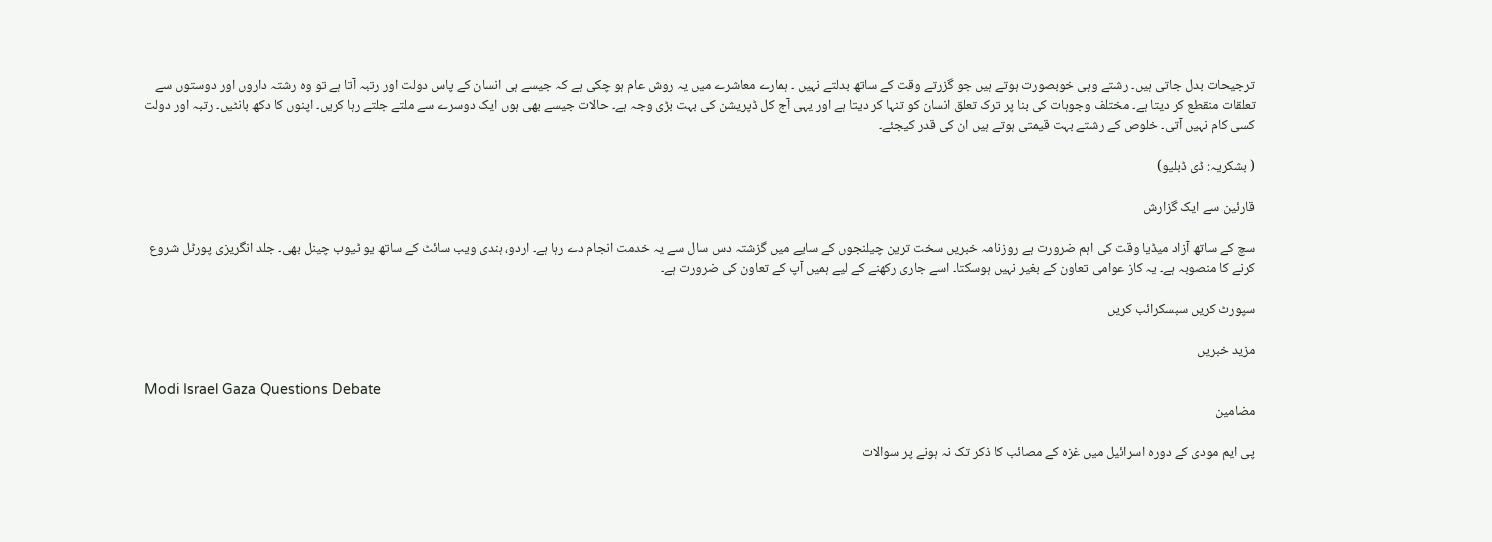ترجیحات بدل جاتی ہیں۔ رشتے وہی خوبصورت ہوتے ہیں جو گزرتے وقت کے ساتھ بدلتے نہیں ۔ ہمارے معاشرے میں یہ روش عام ہو چکی ہے کہ جیسے ہی انسان کے پاس دولت اور رتبہ آتا ہے تو وہ رشتہ داروں اور دوستوں سے تعلقات منقطع کر دیتا ہے۔ مختلف وجوہات کی بنا پر ترک تعلق انسان کو تنہا کر دیتا ہے اور یہی آج کل ڈپریشن کی بہت بڑی وجہ ہے۔ حالات جیسے بھی ہوں ایک دوسرے سے ملتے جلتے رہا کریں۔ اپنوں کا دکھ بانٹیں۔ رتبہ اور دولت کسی کام نہیں آتی۔ خلوص کے رشتے بہت قیمتی ہوتے ہیں ان کی قدر کیجئے۔

( بشکریہ: ڈی ڈبلیو)

قارئین سے ایک گزارش

سچ کے ساتھ آزاد میڈیا وقت کی اہم ضرورت ہے روزنامہ خبریں سخت ترین چیلنجوں کے سایے میں گزشتہ دس سال سے یہ خدمت انجام دے رہا ہے۔ اردو، ہندی ویب سائٹ کے ساتھ یو ٹیوب چینل بھی۔ جلد انگریزی پورٹل شروع کرنے کا منصوبہ ہے۔ یہ کاز عوامی تعاون کے بغیر نہیں ہوسکتا۔ اسے جاری رکھنے کے لیے ہمیں آپ کے تعاون کی ضرورت ہے۔

سپورٹ کریں سبسکرائب کریں

مزید خبریں

Modi Israel Gaza Questions Debate
مضامین

پی ایم مودی کے دورہ اسرائیل میں غزہ کے مصائب کا ذکر تک نہ ہونے پر سوالات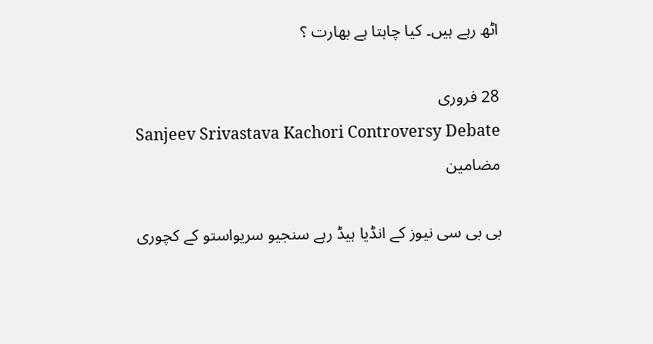اٹھ رہے ہیں۔ کیا چاہتا ہے بھارت ؟

28 فروری
Sanjeev Srivastava Kachori Controversy Debate
مضامین

بی بی سی نیوز کے انڈیا ہیڈ رہے سنجیو سریواستو کے کچوری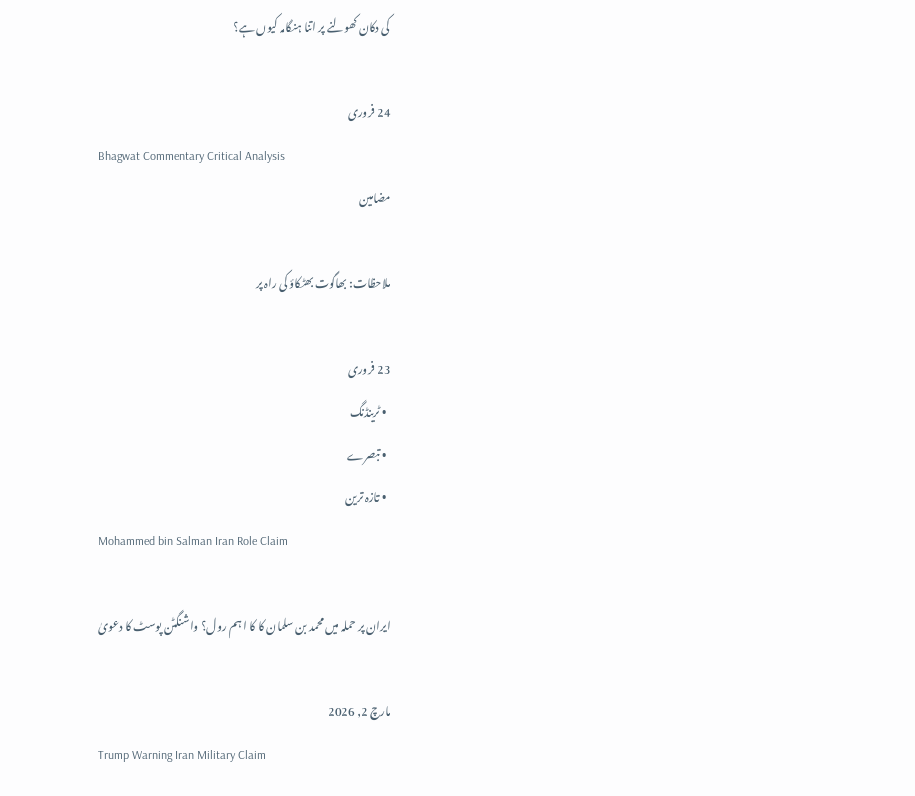کی دکان کھولنے پر اتنا ہنگامہ کیوں ہے؟

24 فروری
Bhagwat Commentary Critical Analysis
مضامین

ملاحظات: بھاگوت بھٹکاؤ کی راہ پر

23 فروری
  • ٹرینڈنگ
  • تبصرے
  • تازہ ترین
Mohammed bin Salman Iran Role Claim

ایران پر حملہ میں محمد بن سلمان کا کا ا ہم رول؟ واشنگٹن پوسٹ کا دعویٰ

مارچ 2, 2026
Trump Warning Iran Military Claim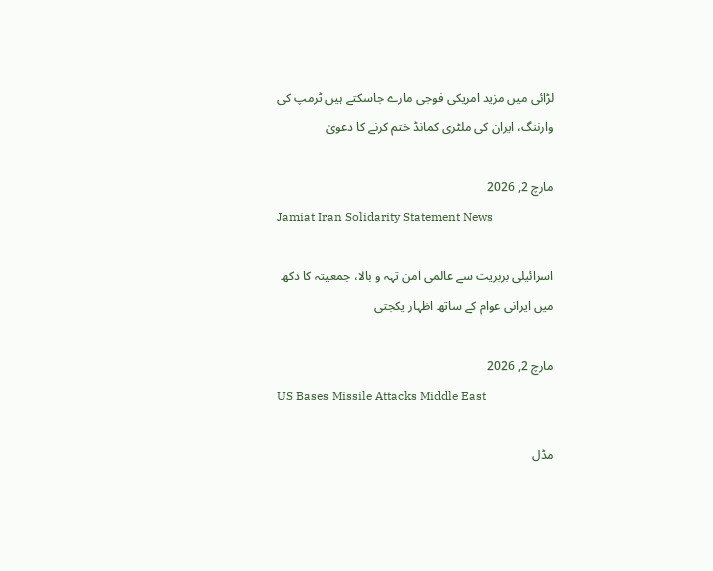لڑائی میں مزید امریکی فوجی مارے جاسکتے ہیں ٹرمپ کی وارننگ، ایران کی ملٹری کمانڈ ختم کرنے کا دعویٰ

مارچ 2, 2026
Jamiat Iran Solidarity Statement News

اسرائیلی بربریت سے عالمی امن تہہ و بالا، جمعیتہ کا دکھ میں ایرانی عوام کے ساتھ اظہار یکجتی

مارچ 2, 2026
US Bases Missile Attacks Middle East

مڈل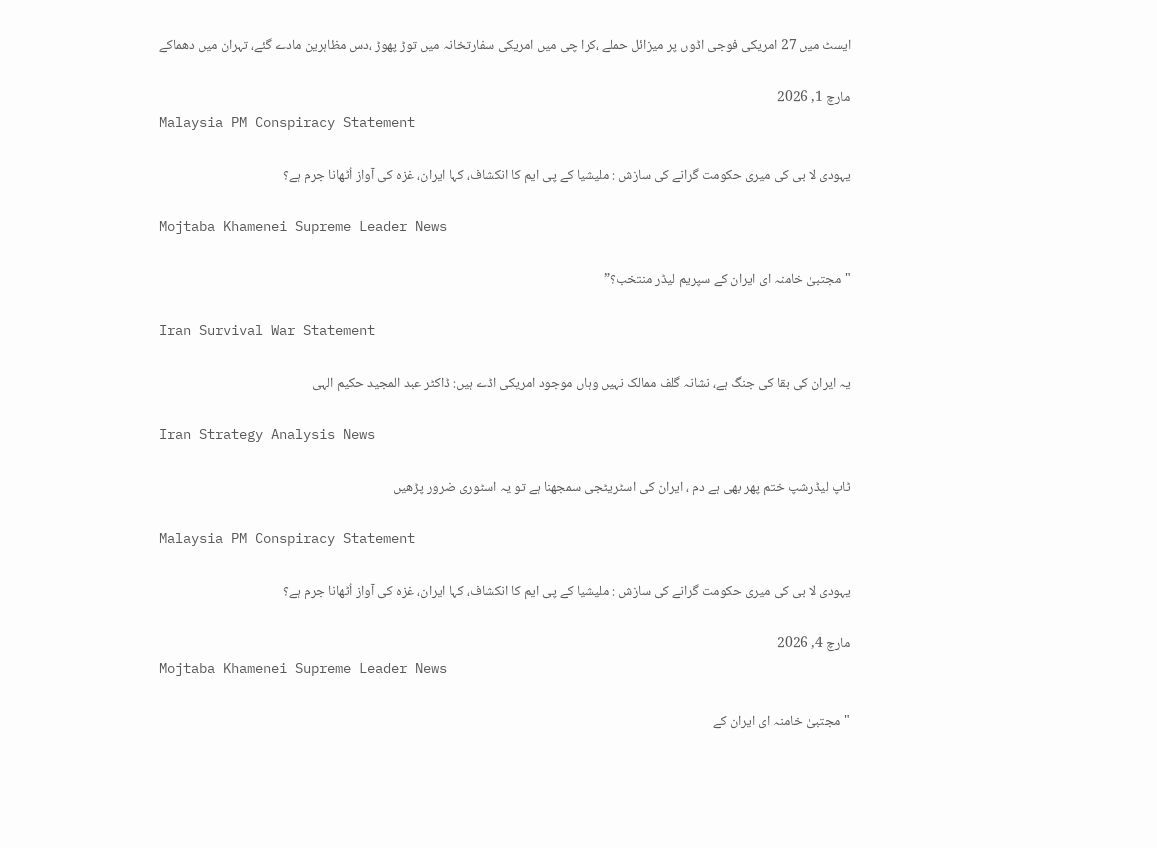ایسٹ میں 27 امریکی فوجی اڈوں پر میزائل حملے ،کرا چی میں امریکی سفارتخانہ میں توڑ پھوڑ ،دس مظاہرین مادے گئے، تہران میں دھماکے

مارچ 1, 2026
Malaysia PM Conspiracy Statement

یہودی لا بی کی میری حکومت گرانے کی سازش : ملیشیا کے پی ایم کا انکشاف، کہا ایران، غزہ کی آواز اُٹھانا جرم ہے؟

Mojtaba Khamenei Supreme Leader News

"مجتبیٰ خامنہ ای ایران کے سپریم لیڈر منتخب؟”

Iran Survival War Statement

یہ ایران کی بقا کی جنگ ہے، نشانہ گلف ممالک نہیں وہاں موجود امریکی اڈے ہیں: ڈاکٹر عبد المجید حکیم الہی

Iran Strategy Analysis News

ٹاپ لیڈرشپ ختم پھر بھی ہے دم ، ایران کی اسٹریٹجی سمجھنا ہے تو یہ اسٹوری ضرور پڑھیں

Malaysia PM Conspiracy Statement

یہودی لا بی کی میری حکومت گرانے کی سازش : ملیشیا کے پی ایم کا انکشاف، کہا ایران، غزہ کی آواز اُٹھانا جرم ہے؟

مارچ 4, 2026
Mojtaba Khamenei Supreme Leader News

"مجتبیٰ خامنہ ای ایران کے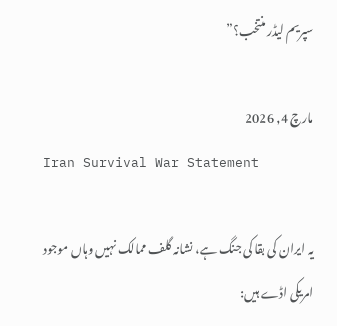سپریم لیڈر منتخب؟”

مارچ 4, 2026
Iran Survival War Statement

یہ ایران کی بقا کی جنگ ہے، نشانہ گلف ممالک نہیں وہاں موجود امریکی اڈے ہیں: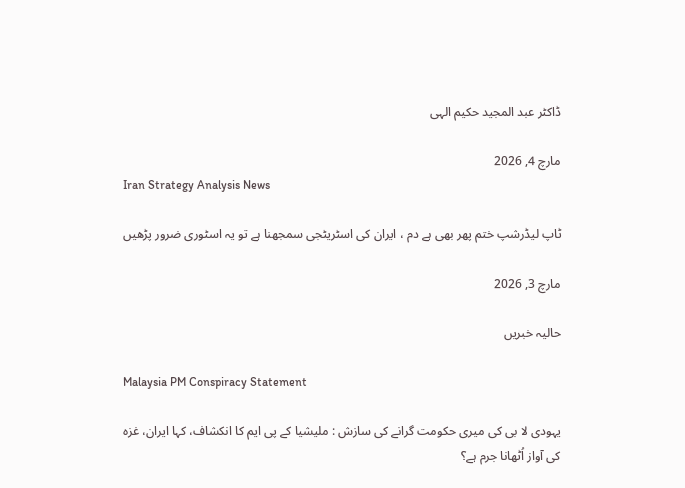ڈاکٹر عبد المجید حکیم الہی

مارچ 4, 2026
Iran Strategy Analysis News

ٹاپ لیڈرشپ ختم پھر بھی ہے دم ، ایران کی اسٹریٹجی سمجھنا ہے تو یہ اسٹوری ضرور پڑھیں

مارچ 3, 2026

حالیہ خبریں

Malaysia PM Conspiracy Statement

یہودی لا بی کی میری حکومت گرانے کی سازش : ملیشیا کے پی ایم کا انکشاف، کہا ایران، غزہ کی آواز اُٹھانا جرم ہے؟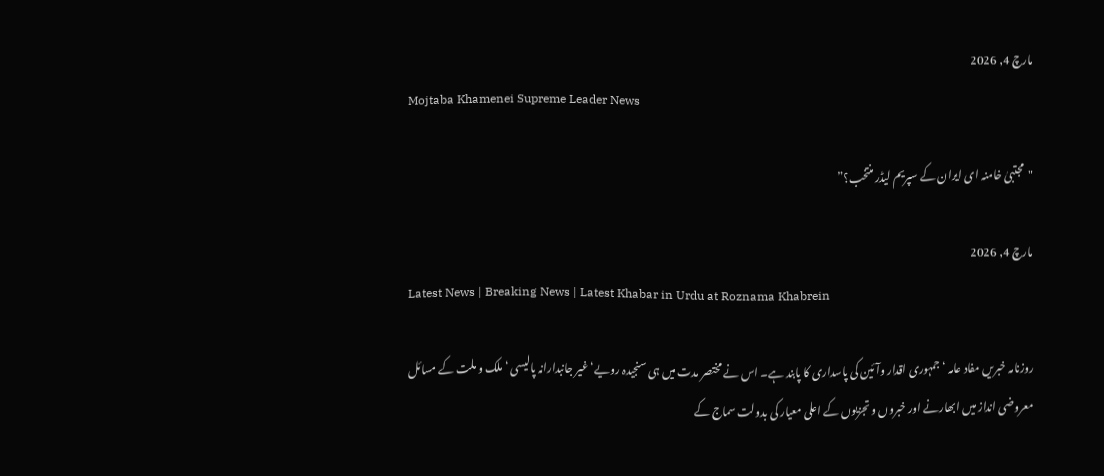مارچ 4, 2026
Mojtaba Khamenei Supreme Leader News

"مجتبیٰ خامنہ ای ایران کے سپریم لیڈر منتخب؟”

مارچ 4, 2026
Latest News | Breaking News | Latest Khabar in Urdu at Roznama Khabrein

روزنامہ خبریں مفاد عامہ ‘ جمہوری اقدار وآئین کی پاسداری کا پابند ہے۔ اس نے مختصر مدت میں ہی سنجیدہ رویے‘غیر جانبدارانہ پالیسی ‘ملک و ملت کے مسائل معروضی انداز میں ابھارنے اور خبروں و تجزیوں کے اعلی معیار کی بدولت سماج کے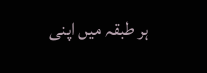ہر طبقہ میں اپنی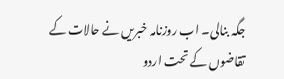جگہ بنالی۔ اب روزنامہ خبریں نے حالات کے تقاضوں کے تحت اردو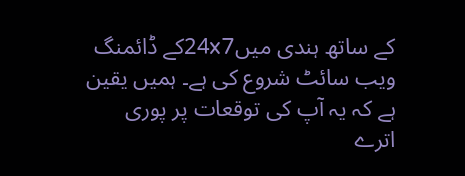کے ساتھ ہندی میں24x7کے ڈائمنگ ویب سائٹ شروع کی ہے۔ ہمیں یقین ہے کہ یہ آپ کی توقعات پر پوری اترے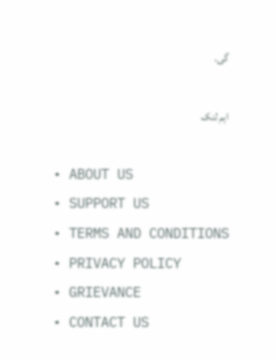گی۔

اہم لنک

  • ABOUT US
  • SUPPORT US
  • TERMS AND CONDITIONS
  • PRIVACY POLICY
  • GRIEVANCE
  • CONTACT US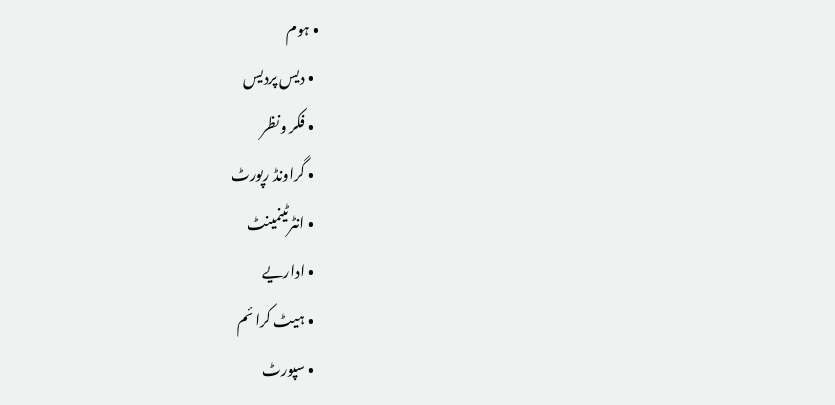• ہوم
  • دیس پردیس
  • فکر ونظر
  • گراونڈ رپورٹ
  • انٹرٹینمینٹ
  • اداریے
  • ہیٹ کرا ئم
  • سپورٹ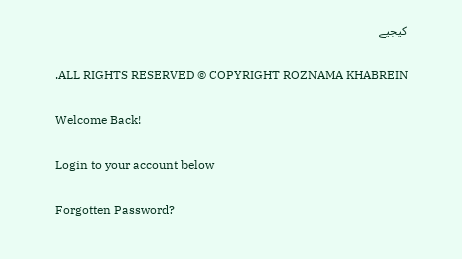کیجیے

.ALL RIGHTS RESERVED © COPYRIGHT ROZNAMA KHABREIN

Welcome Back!

Login to your account below

Forgotten Password?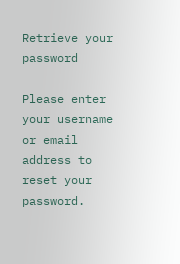Retrieve your password

Please enter your username or email address to reset your password.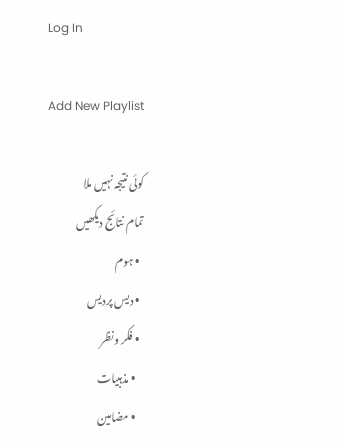Log In

Add New Playlist

کوئی نتیجہ نہیں ملا
تمام نتائج دیکھیں
  • ہوم
  • دیس پردیس
  • فکر ونظر
    • مذہبیات
    • مضامین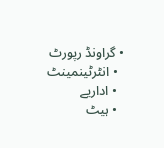• گراونڈ رپورٹ
  • انٹرٹینمینٹ
  • اداریے
  • ہیٹ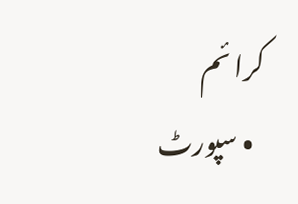کرا ئم
  • سپورٹ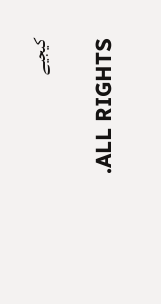کیجیے

.ALL RIGHTS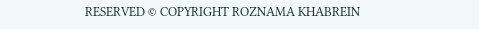RESERVED © COPYRIGHT ROZNAMA KHABREIN